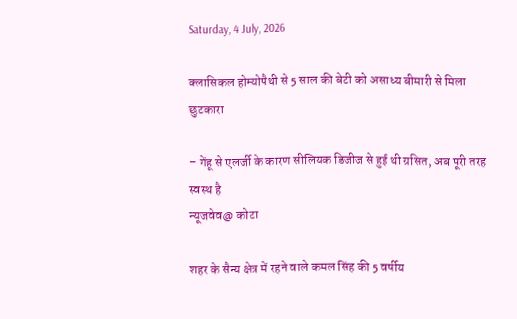Saturday, 4 July, 2026

क्लासिकल होम्योपैथी से 5 साल की बेटी को असाध्य बीमारी से मिला छुटकारा

– गेंहू से एलर्जी के कारण सीलियक डिजीज से हुई थी ग्रसित, अब पूरी तरह स्वस्थ है
न्यूजवेव@ कोटा

शहर के सैन्य क्षेत्र में रहने वाले कमल सिंह की 5 वर्षीय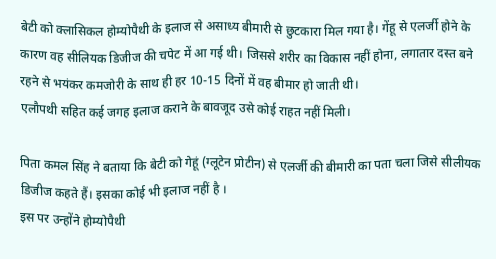बेटी को क्लासिकल होम्योपैथी के इलाज से असाध्य बीमारी से छुटकारा मिल गया है। गेंहू से एलर्जी होने के कारण वह सीलियक डिजीज की चपेट में आ गई थी। जिससे शरीर का विकास नहीं होना, लगातार दस्त बने रहने से भयंकर कमजोरी के साथ ही हर 10-15 दिनों में वह बीमार हो जाती थी।
एलौपथी सहित कई जगह इलाज कराने के बावजूद उसे कोई राहत नहीं मिली।

पिता कमल सिंह ने बताया कि बेटी को गेहूं (ग्लूटेन प्रोटीन) से एलर्जी की बीमारी का पता चला जिसे सीलीयक डिजीज कहते हैं। इसका कोई भी इलाज नहीं है ।
इस पर उन्होंने होम्योपैथी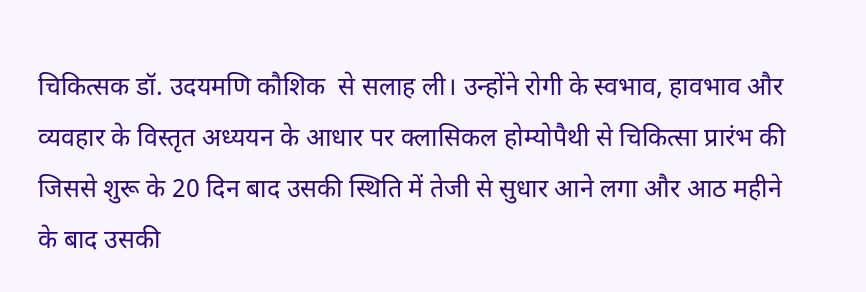चिकित्सक डॉ. उदयमणि कौशिक  से सलाह ली। उन्होंने रोगी के स्वभाव, हावभाव और व्यवहार के विस्तृत अध्ययन के आधार पर क्लासिकल होम्योपैथी से चिकित्सा प्रारंभ की जिससे शुरू के 20 दिन बाद उसकी स्थिति में तेजी से सुधार आने लगा और आठ महीने के बाद उसकी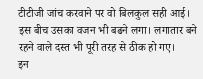टीटीजी जांच करवाने पर वो बिलकुल सही आई। इस बीच उसका वजन भी बढने लगा। लगातार बने रहने वाले दस्त भी पूरी तरह से ठीक हो गए।
इन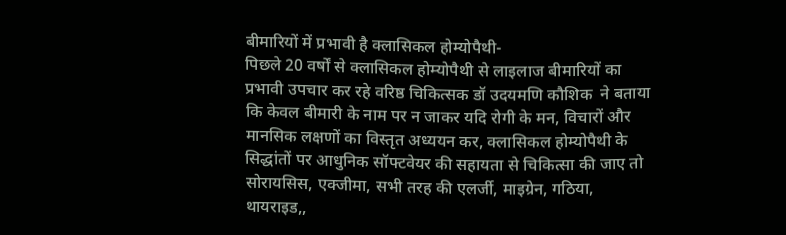बीमारियों में प्रभावी है क्लासिकल होम्योपैथी-
पिछले 20 वर्षों से क्लासिकल होम्योपैथी से लाइलाज बीमारियों का प्रभावी उपचार कर रहे वरिष्ठ चिकित्सक डॉ उदयमणि कौशिक  ने बताया कि केवल बीमारी के नाम पर न जाकर यदि रोगी के मन, विचारों और मानसिक लक्षणों का विस्तृत अध्ययन कर, क्लासिकल होम्योपैथी के सिद्धांतों पर आधुनिक सॉफ्टवेयर की सहायता से चिकित्सा की जाए तो सोरायसिस, एक्जीमा, सभी तरह की एलर्जी, माइग्रेन, गठिया, थायराइड,,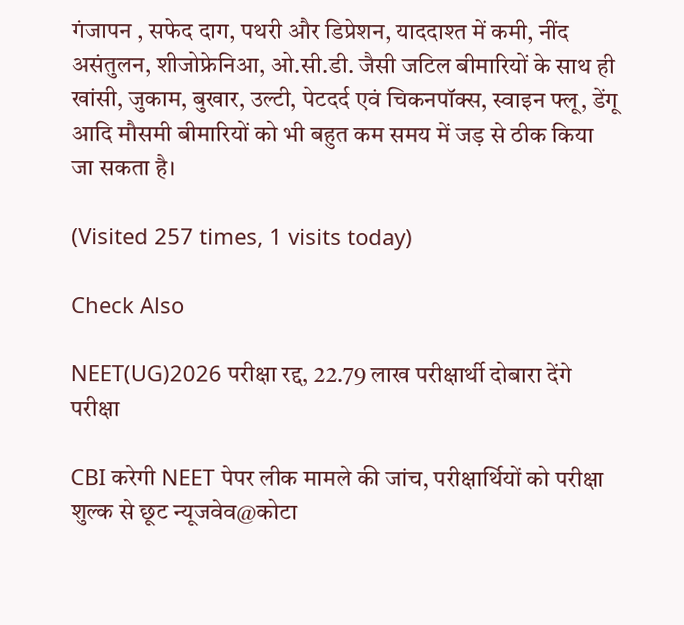गंजापन , सफेद दाग, पथरी और डिप्रेशन, याददाश्त में कमी, नींद असंतुलन, शीजोफ्रेनिआ, ओ.सी.डी. जैसी जटिल बीमारियों के साथ ही खांसी, जुकाम, बुखार, उल्टी, पेटदर्द एवं चिकनपॉक्स, स्वाइन फ्लू, डेंगू आदि मौसमी बीमारियों को भी बहुत कम समय में जड़ से ठीक किया जा सकता है।

(Visited 257 times, 1 visits today)

Check Also

NEET(UG)2026 परीक्षा रद्द, 22.79 लाख परीक्षार्थी दोबारा देंगे परीक्षा

CBI करेगी NEET पेपर लीक मामले की जांच, परीक्षार्थियों को परीक्षा शुल्क से छूट न्यूजवेव@कोटा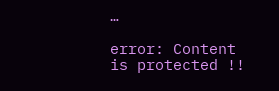…

error: Content is protected !!